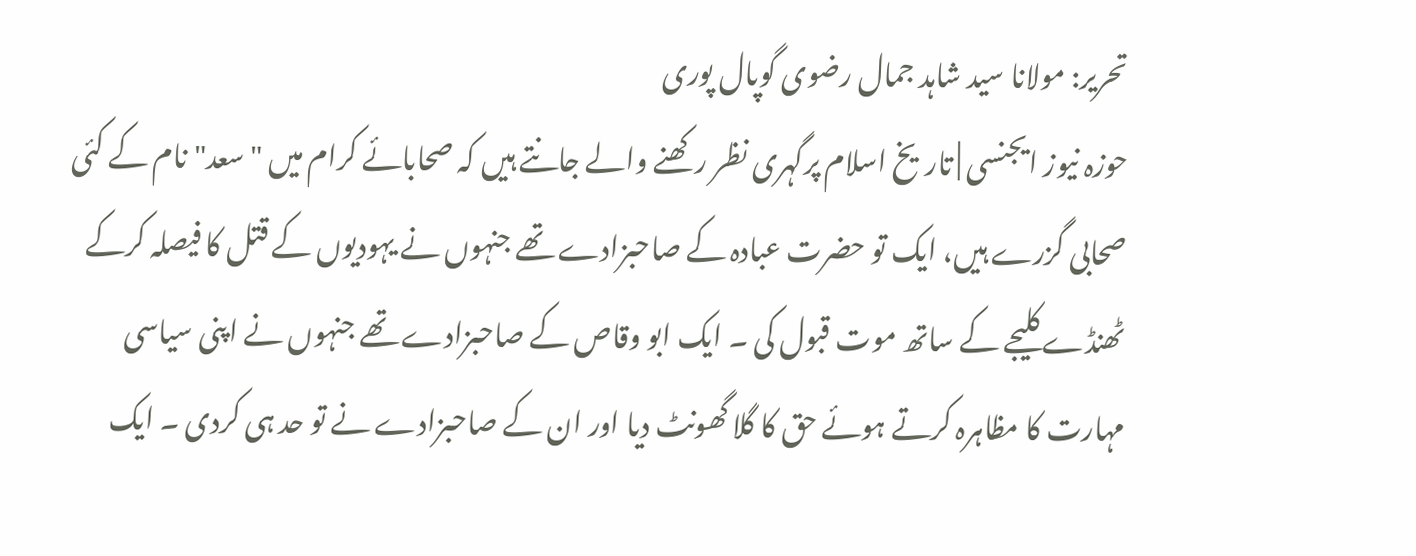تحریر: مولانا سید شاہد جمال رضوی گوپال پوری
حوزہ نیوز ایجنسی | تاریخ اسلام پرگہری نظر رکھنے والے جانتے ہیں کہ صحابائے کرام میں "سعد"نام کے کئی صحابی گزرے ہیں، ایک تو حضرت عبادہ کے صاحبزادے تھے جنہوں نے یہودیوں کے قتل کا فیصلہ کرکے ٹھنڈے کلیجے کے ساتھ موت قبول کی ۔ ایک ابو وقاص کے صاحبزادے تھے جنہوں نے اپنی سیاسی مہارت کا مظاہرہ کرتے ہوئے حق کا گلا گھونٹ دیا اور ان کے صاحبزادے نے تو حد ہی کردی ۔ ایک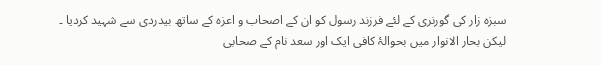سبزہ زار کی گورنری کے لئے فرزند رسول کو ان کے اصحاب و اعزہ کے ساتھ بیدردی سے شہید کردیا ۔
لیکن بحار الانوار میں بحوالۂ کافی ایک اور سعد نام کے صحابی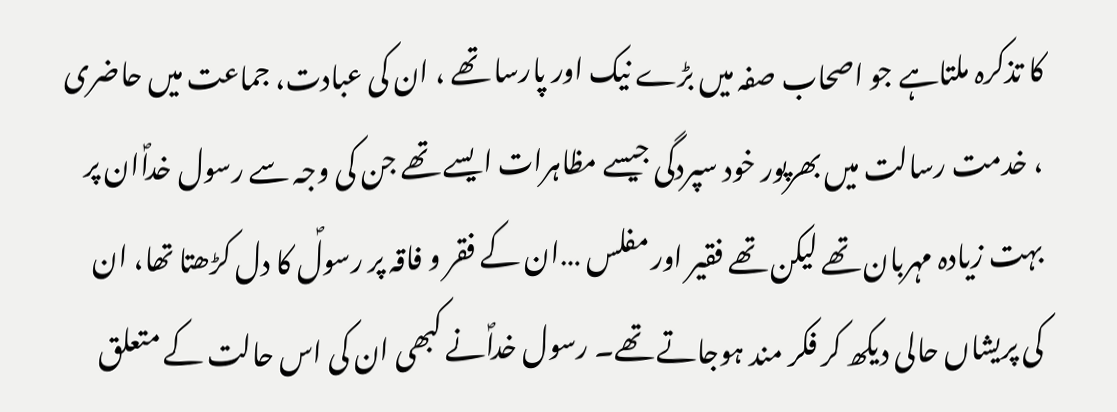کا تذکرہ ملتاہے جو اصحاب صفہ میں بڑے نیک اور پارسا تھے ، ان کی عبادت، جماعت میں حاضری ، خدمت رسالت میں بھرپور خود سپردگی جیسے مظاہرات ایسے تھے جن کی وجہ سے رسول خداؐان پر بہت زیادہ مہربان تھے لیکن تھے فقیر اور مفلس …ان کے فقر و فاقہ پر رسولؐ کا دل کڑھتا تھا، ان کی پریشاں حالی دیکھ کر فکر مند ہوجاتے تھے۔ رسول خداؐنے کبھی ان کی اس حالت کے متعلق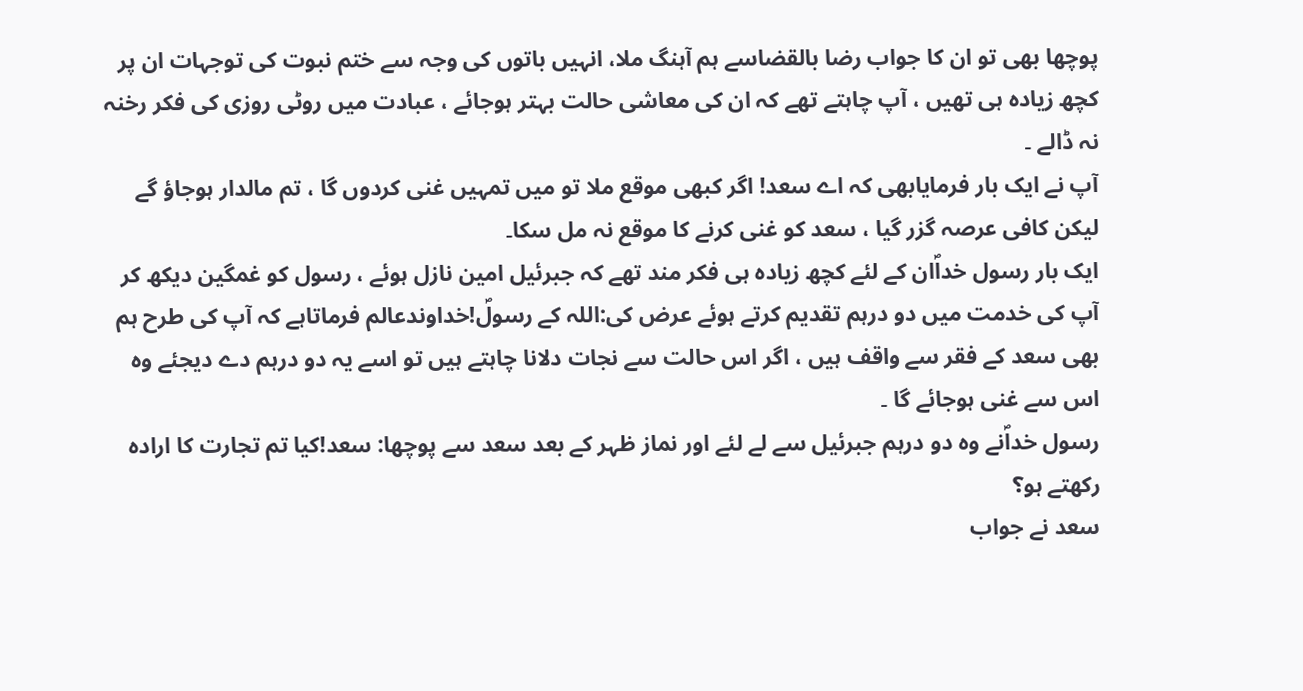پوچھا بھی تو ان کا جواب رضا بالقضاسے ہم آہنگ ملا، انہیں باتوں کی وجہ سے ختم نبوت کی توجہات ان پر کچھ زیادہ ہی تھیں ، آپ چاہتے تھے کہ ان کی معاشی حالت بہتر ہوجائے ، عبادت میں روٹی روزی کی فکر رخنہ نہ ڈالے ۔
آپ نے ایک بار فرمایابھی کہ اے سعد! اگر کبھی موقع ملا تو میں تمہیں غنی کردوں گا ، تم مالدار ہوجاؤ گے لیکن کافی عرصہ گزر گیا ، سعد کو غنی کرنے کا موقع نہ مل سکا۔
ایک بار رسول خداؐان کے لئے کچھ زیادہ ہی فکر مند تھے کہ جبرئیل امین نازل ہوئے ، رسول کو غمگین دیکھ کر آپ کی خدمت میں دو درہم تقدیم کرتے ہوئے عرض کی:اللہ کے رسولؐ!خداوندعالم فرماتاہے کہ آپ کی طرح ہم بھی سعد کے فقر سے واقف ہیں ، اگر اس حالت سے نجات دلانا چاہتے ہیں تو اسے یہ دو درہم دے دیجئے وہ اس سے غنی ہوجائے گا ۔
رسول خداؐنے وہ دو درہم جبرئیل سے لے لئے اور نماز ظہر کے بعد سعد سے پوچھا: سعد!کیا تم تجارت کا ارادہ رکھتے ہو؟
سعد نے جواب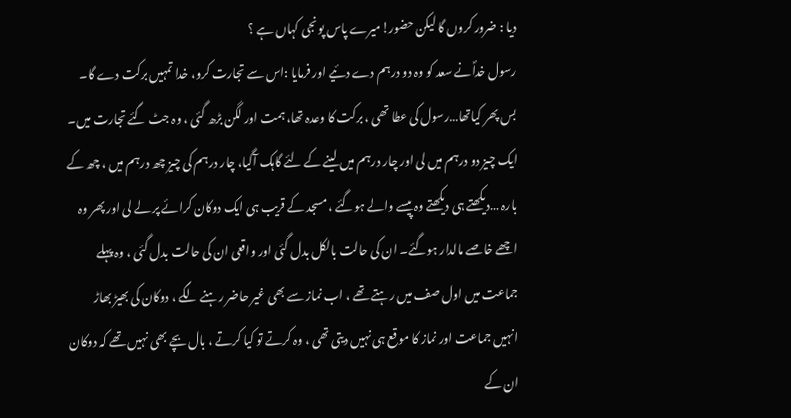دیا : ضرور کروں گا لیکن حضور!میرے پاس پونجی کہاں ہے ؟
رسول خداؐنے سعد کو وہ دو درہم دے دئیے اور فرمایا :اس سے تجارت کرو، خدا تمہیں برکت دے گا۔
بس پھر کیاتھا…رسول کی عطا تھی ، برکت کا وعدہ تھا، ہمت اور لگن بڑھ گئی ، وہ جٹ گئے تجارت میں۔
ایک چیز دو درہم میں لی اور چار درہم میں لینے کے لئے گاہک آگیا، چار درہم کی چیز چھ درہم میں ، چھ کے بارہ …دیکھتے ہی دیکھتے وہ پیسے والے ہوگئے ، مسجد کے قریب ہی ایک دوکان کرائے پر لے لی اور پھر وہ اچھے خاصے مالدار ہوگئے۔ ان کی حالت بالکل بدل گئی اور واقعی ان کی حالت بدل گئی ، وہ پہلے جماعت میں اول صف میں رہتے تھے ، اب نماز سے بھی غیر حاضر رہنے لگے ، دوکان کی بھیڑ بھاڑ انہیں جماعت اور نماز کا موقع ہی نہیں دیتی تھی ، وہ کرتے تو کیا کرتے ، بال بچے بھی نہیں تھے کہ دوکان ان کے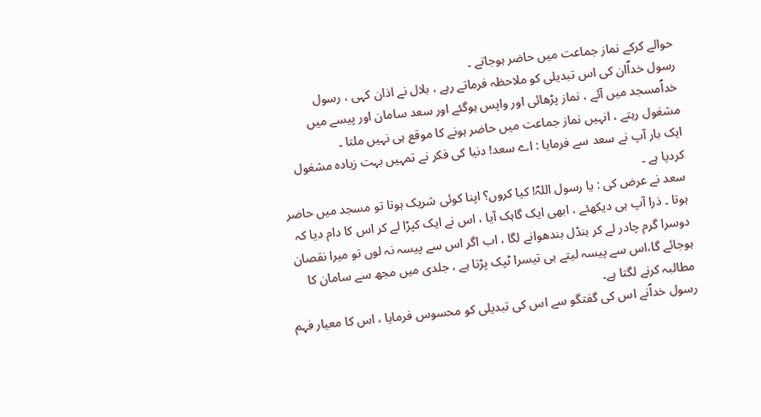حوالے کرکے نماز جماعت میں حاضر ہوجاتے ۔
رسول خداؐان کی اس تبدیلی کو ملاحظہ فرماتے رہے ، بلال نے اذان کہی ، رسول خداؐمسجد میں آئے ، نماز پڑھائی اور واپس ہوگئے اور سعد سامان اور پیسے میں مشغول رہتے ، انہیں نماز جماعت میں حاضر ہونے کا موقع ہی نہیں ملتا ۔
ایک بار آپ نے سعد سے فرمایا : اے سعد! دنیا کی فکر نے تمہیں بہت زیادہ مشغول کردیا ہے ۔
سعد نے عرض کی : یا رسول اللہؐ! کیا کروں؟ اپنا کوئی شریک ہوتا تو مسجد میں حاضر ہوتا ۔ ذرا آپ ہی دیکھئے ، ابھی ایک گاہک آیا ، اس نے ایک کپڑا لے کر اس کا دام دیا کہ دوسرا گرم چادر لے کر بنڈل بندھوانے لگا ، اب اگر اس سے پیسہ نہ لوں تو میرا نقصان ہوجائے گا،اس سے پیسہ لیتے ہی تیسرا ٹپک پڑتا ہے ، جلدی میں مجھ سے سامان کا مطالبہ کرنے لگتا ہے۔
رسول خداؐنے اس کی گفتگو سے اس کی تبدیلی کو محسوس فرمایا ، اس کا معیار فہم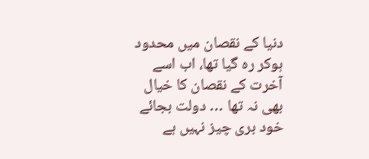دنیا کے نقصان میں محدود ہوکر رہ گیا تھا، اب اسے آخرت کے نقصان کا خیال بھی نہ تھا … دولت بجائے خود بری چیز نہیں ہے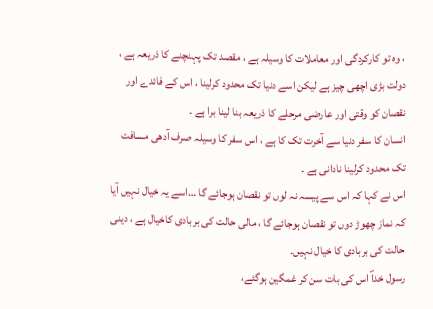، وہ تو کارکردگی اور معاملات کا وسیلہ ہے ، مقصد تک پہنچنے کا ذریعہ ہے ، دولت بڑی اچھی چیز ہے لیکن اسے دنیا تک محدود کرلینا ، اس کے فائدے اور نقصان کو وقتی اور عارضی مرحلے کا ذریعہ بنا لینا برا ہے ۔
انسان کا سفر دنیا سے آخرت تک کا ہے ، اس سفر کا وسیلہ صرف آدھی مسافت تک محدود کرلینا نادانی ہے ۔
اس نے کہا کہ اس سے پیسہ نہ لوں تو نقصان ہوجائے گا …اسے یہ خیال نہیں آیا کہ نماز چھوڑ دوں تو نقصان ہوجائے گا ، مالی حالت کی بربادی کاخیال ہے ، دینی حالت کی بربادی کا خیال نہیں۔
رسول خداؐ اس کی بات سن کر غمگین ہوگئے،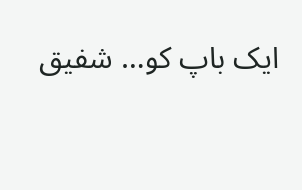ایک باپ کو… شفیق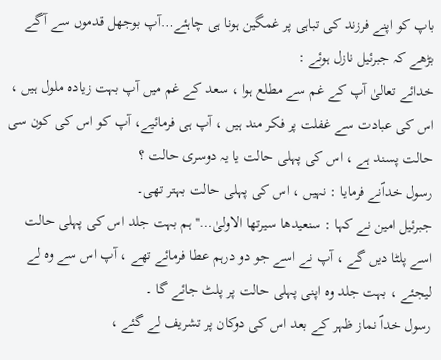باپ کو اپنے فرزند کی تباہی پر غمگین ہونا ہی چاہئے…آپ بوجھل قدموں سے آگے بڑھے کہ جبرئیل نازل ہوئے :
خدائے تعالیٰ آپ کے غم سے مطلع ہوا ، سعد کے غم میں آپ بہت زیادہ ملول ہیں ، اس کی عبادت سے غفلت پر فکر مند ہیں ، آپ ہی فرمائیے، آپ کو اس کی کون سی حالت پسند ہے ، اس کی پہلی حالت یا یہ دوسری حالت ؟
رسول خداؐنے فرمایا : نہیں ، اس کی پہلی حالت بہتر تھی۔
جبرئیل امین نے کہا : سنعیدھا سیرتھا الاولیٰ…''ہم بہت جلد اس کی پہلی حالت اسے پلٹا دیں گے ، آپ نے اسے جو دو درہم عطا فرمائے تھے ، آپ اس سے وہ لے لیجئے ، بہت جلد وہ اپنی پہلی حالت پر پلٹ جائے گا ۔
رسول خداؐ نماز ظہر کے بعد اس کی دوکان پر تشریف لے گئے ،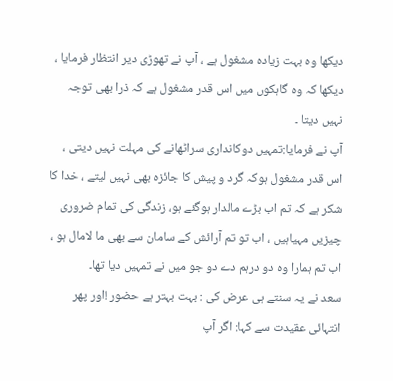دیکھا وہ بہت زیادہ مشغول ہے ، آپ نے تھوڑی دیر انتظار فرمایا ، دیکھا کہ وہ گاہکوں میں اس قدر مشغول ہے کہ ذرا بھی توجہ نہیں دیتا ۔
آپ نے فرمایا:تمہیں دوکانداری سراٹھانے کی مہلت نہیں دیتی ، اس قدر مشغول ہوکہ گرد و پیش کا جائزہ بھی نہیں لیتے ، خدا کا شکر ہے کہ تم اب بڑے مالدار ہوگئے ہو، زندگی کی تمام ضروری چیزیں مہیاہیں ، اب تو تم آرائش کے سامان سے بھی ما لامال ہو ، اب تم ہمارا وہ دو درہم دے دو جو میں نے تمہیں دیا تھا۔
سعد نے یہ سنتے ہی عرض کی : بہت بہتر ہے حضور !اور پھر انتہائی عقیدت سے کہا: اگر آپ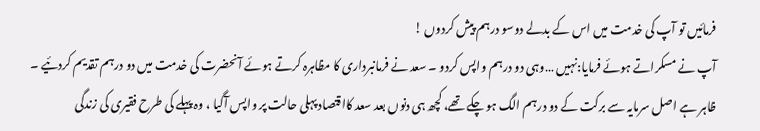فرمائیں تو آپ کی خدمت میں اس کے بدلے دوسو درہم پیش کردوں !
آپ نے مسکراتے ہوئے فرمایا:نہیں …وہی دو درہم واپس کردو ۔ سعد نے فرمانبرداری کا مظاہرہ کرتے ہوئے آنحضرت کی خدمت میں دو درہم تقدیم کردئیے ۔
ظاہر ہے اصل سرمایہ سے برکت کے دو درہم الگ ہو چکے تھے، کچھ ہی دنوں بعد سعد کااقتصاد پہلی حالت پر واپس آگیا ، وہ پہلے کی طرح فقیری کی زندگی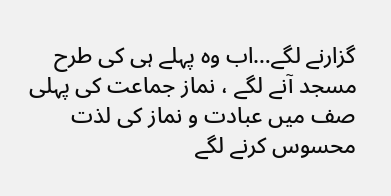گزارنے لگے…اب وہ پہلے ہی کی طرح مسجد آنے لگے ، نماز جماعت کی پہلی صف میں عبادت و نماز کی لذت محسوس کرنے لگے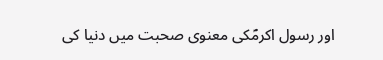اور رسول اکرمؐکی معنوی صحبت میں دنیا کی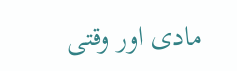مادی اور وقتی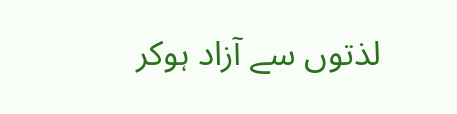لذتوں سے آزاد ہوکر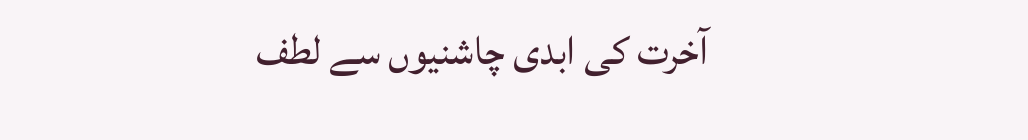آخرت کی ابدی چاشنیوں سے لطف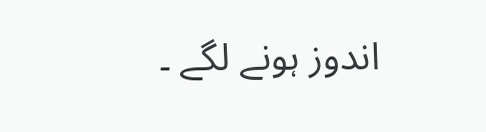اندوز ہونے لگے ۔